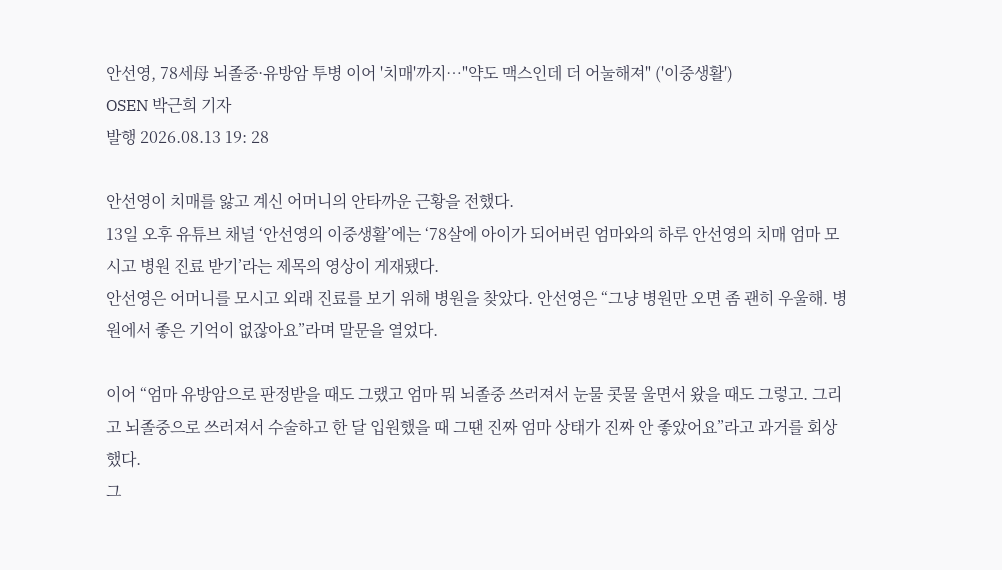안선영, 78세母 뇌졸중·유방암 투병 이어 '치매'까지…"약도 맥스인데 더 어눌해져" ('이중생활')
OSEN 박근희 기자
발행 2026.08.13 19: 28

안선영이 치매를 앓고 계신 어머니의 안타까운 근황을 전했다.
13일 오후 유튜브 채널 ‘안선영의 이중생활’에는 ‘78살에 아이가 되어버린 엄마와의 하루 안선영의 치매 엄마 모시고 병원 진료 받기’라는 제목의 영상이 게재됐다.
안선영은 어머니를 모시고 외래 진료를 보기 위해 병원을 찾았다. 안선영은 “그냥 병원만 오면 좀 괜히 우울해. 병원에서 좋은 기억이 없잖아요”라며 말문을 열었다.

이어 “엄마 유방암으로 판정받을 때도 그랬고 엄마 뭐 뇌졸중 쓰러져서 눈물 콧물 울면서 왔을 때도 그렇고. 그리고 뇌졸중으로 쓰러져서 수술하고 한 달 입원했을 때 그땐 진짜 엄마 상태가 진짜 안 좋았어요”라고 과거를 회상했다.
그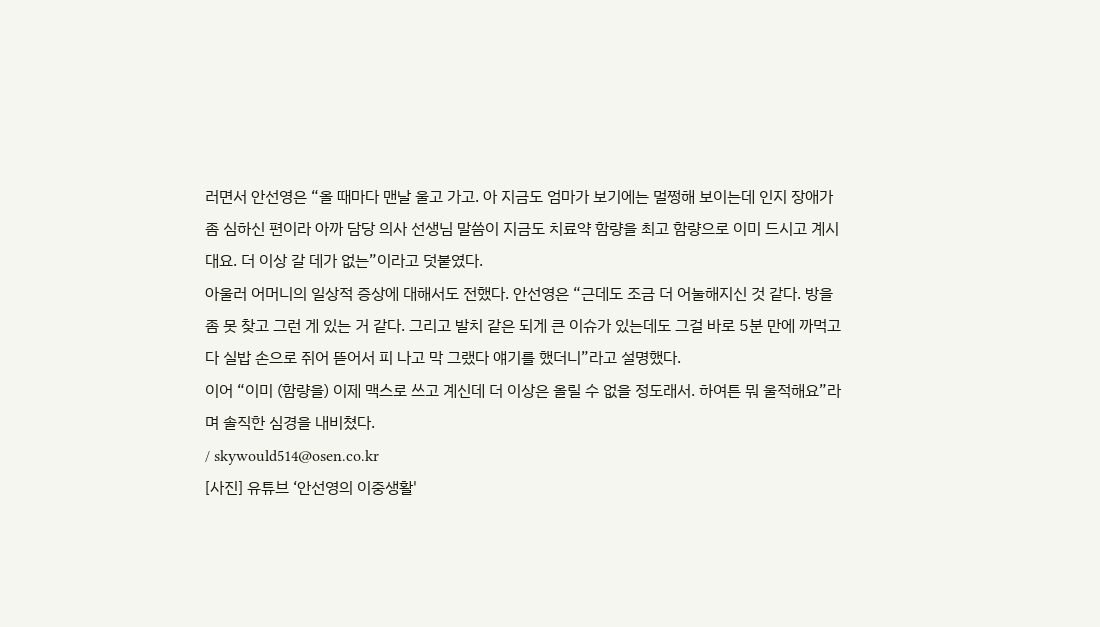러면서 안선영은 “올 때마다 맨날 울고 가고. 아 지금도 엄마가 보기에는 멀쩡해 보이는데 인지 장애가 좀 심하신 편이라 아까 담당 의사 선생님 말씀이 지금도 치료약 함량을 최고 함량으로 이미 드시고 계시대요. 더 이상 갈 데가 없는”이라고 덧붙였다.
아울러 어머니의 일상적 증상에 대해서도 전했다. 안선영은 “근데도 조금 더 어눌해지신 것 같다. 방을 좀 못 찾고 그런 게 있는 거 같다. 그리고 발치 같은 되게 큰 이슈가 있는데도 그걸 바로 5분 만에 까먹고 다 실밥 손으로 쥐어 뜯어서 피 나고 막 그랬다 얘기를 했더니”라고 설명했다.
이어 “이미 (함량을) 이제 맥스로 쓰고 계신데 더 이상은 올릴 수 없을 정도래서. 하여튼 뭐 울적해요”라며 솔직한 심경을 내비쳤다.
/ skywould514@osen.co.kr
[사진] 유튜브 ‘안선영의 이중생활'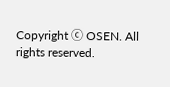Copyright ⓒ OSEN. All rights reserved.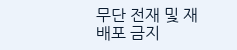무단 전재 및 재배포 금지